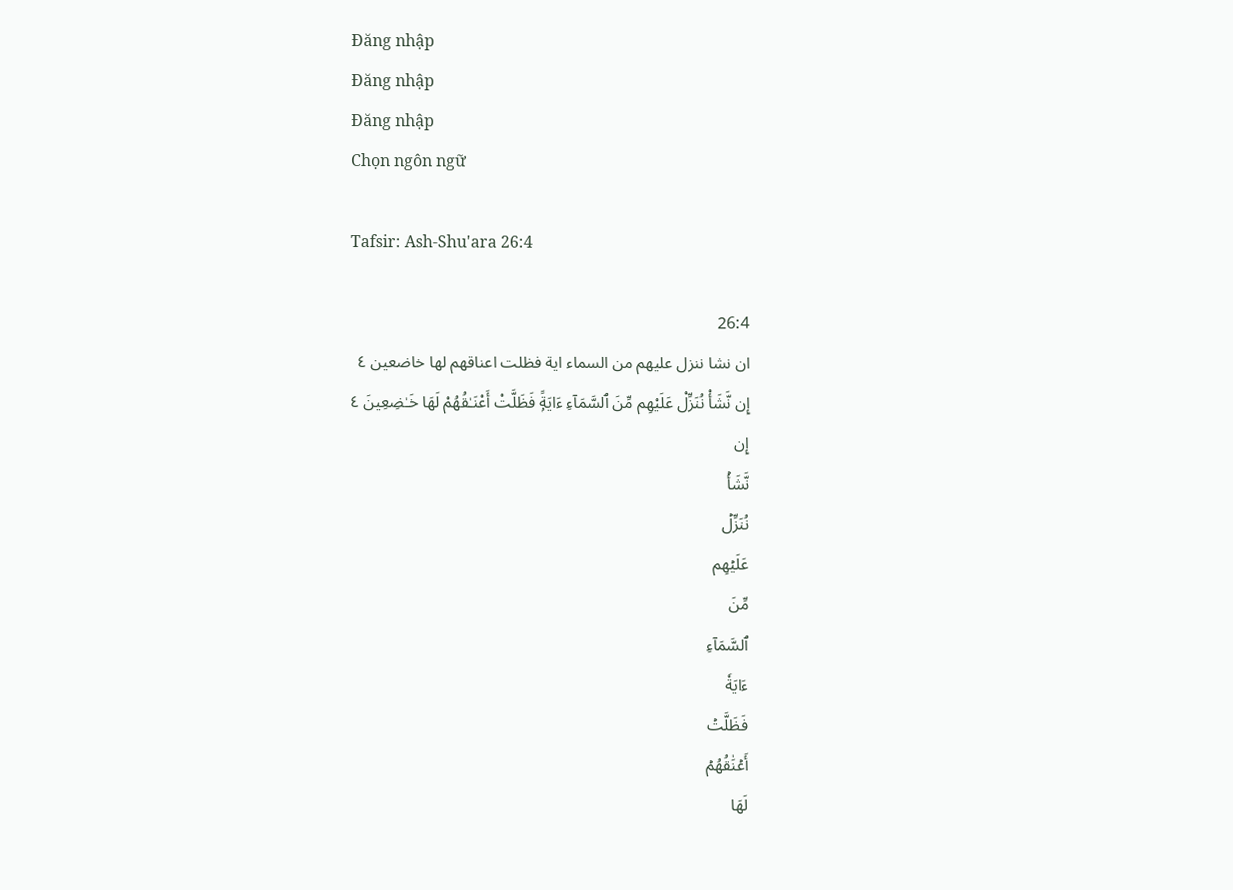Đăng nhập
Đăng nhập
Đăng nhập
Chọn ngôn ngữ

Tafsir: Ash-Shu'ara 26:4

26:4
ان نشا ننزل عليهم من السماء اية فظلت اعناقهم لها خاضعين ٤
إِن نَّشَأْ نُنَزِّلْ عَلَيْهِم مِّنَ ٱلسَّمَآءِ ءَايَةًۭ فَظَلَّتْ أَعْنَـٰقُهُمْ لَهَا خَـٰضِعِينَ ٤
إِن
نَّشَأۡ
نُنَزِّلۡ
عَلَيۡهِم
مِّنَ
ٱلسَّمَآءِ
ءَايَةٗ
فَظَلَّتۡ
أَعۡنَٰقُهُمۡ
لَهَا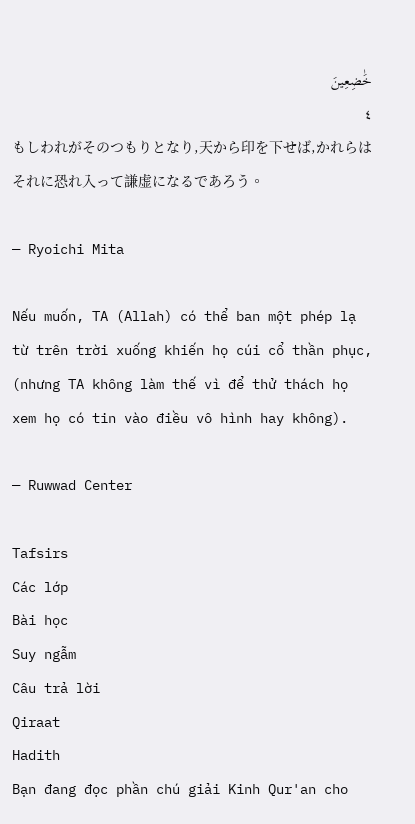خَٰضِعِينَ
٤
もしわれがそのつもりとなり,天から印を下せば,かれらはそれに恐れ入って謙虚になるであろう。

— Ryoichi Mita

Nếu muốn, TA (Allah) có thể ban một phép lạ từ trên trời xuống khiến họ cúi cổ thần phục, (nhưng TA không làm thế vì để thử thách họ xem họ có tin vào điều vô hình hay không).

— Ruwwad Center

Tafsirs
Các lớp
Bài học
Suy ngẫm
Câu trả lời
Qiraat
Hadith
Bạn đang đọc phần chú giải Kinh Qur'an cho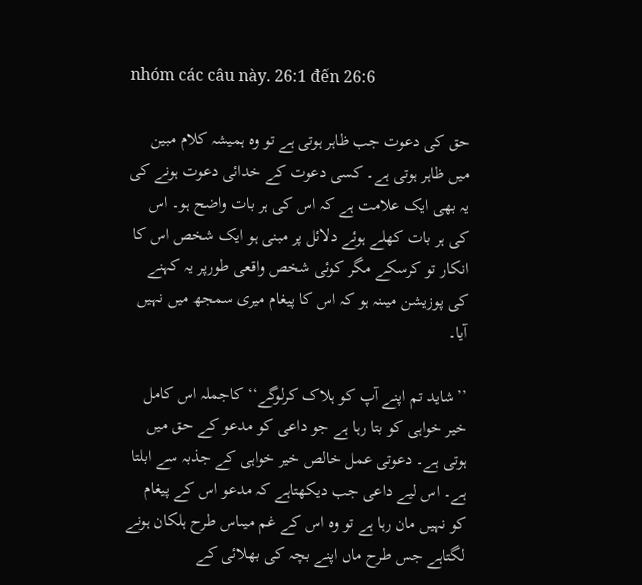nhóm các câu này. 26:1 đến 26:6

حق کی دعوت جب ظاہر ہوتی ہے تو وہ ہمیشہ کلام مبین میں ظاہر ہوتی ہے۔ کسی دعوت کے خدائی دعوت ہونے کی یہ بھی ایک علامت ہے کہ اس کی ہر بات واضح ہو۔ اس کی ہر بات کھلے ہوئے دلائل پر مبنی ہو ایک شخص اس کا انکار تو کرسکے مگر کوئی شخص واقعی طورپر یہ کہنے کی پوزیشن میںنہ ہو کہ اس کا پیغام میری سمجھ میں نہیں آیا۔

’’شاید تم اپنے آپ کو ہلاک کرلوگے‘‘ کاجملہ اس کامل خیر خواہی کو بتا رہا ہے جو داعی کو مدعو کے حق میں ہوتی ہے۔ دعوتی عمل خالص خیر خواہی کے جذبہ سے ابلتا ہے۔ اس ليے داعی جب دیکھتاہے کہ مدعو اس کے پیغام کو نہیں مان رہا ہے تو وہ اس کے غم میںاس طرح ہلکان ہونے لگتاہے جس طرح ماں اپنے بچہ کی بھلائی کے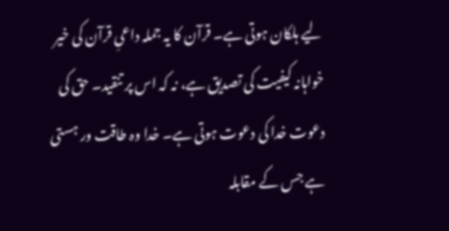ليے ہلکان ہوتی ہے۔ قرآن کا یہ جملہ داعیِ قرآن کی خیر خواہانہ کیفیت کی تصدیق ہے، نہ کہ اس پر تنقید۔ حق کی دعوت خدا کی دعوت ہوتی ہے۔ خدا وہ طاقت ور ہستی ہے جس کے مقابلہ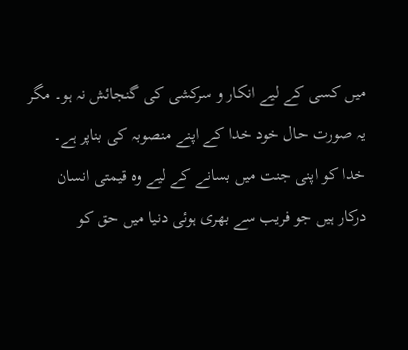میں کسی کے ليے انکار و سرکشی کی گنجائش نہ ہو۔ مگر یہ صورت حال خود خدا کے اپنے منصوبہ کی بناپر ہے۔ خدا کو اپنی جنت میں بسانے کے ليے وہ قیمتی انسان درکار ہیں جو فریب سے بھری ہوئی دنیا میں حق کو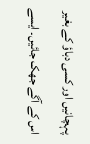پہچانیں اور کسی دباؤ کے بغیر اس کے آگے جھک جائیں۔ ایسے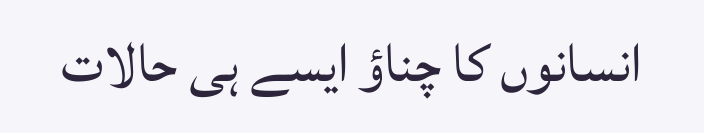انسانوں کا چناؤ ایسے ہی حالات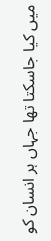میں کیا جاسکتا تھا جہاں ہر انسان کو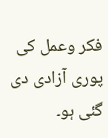فکر وعمل کی پوری آزادی دی گئی ہو۔